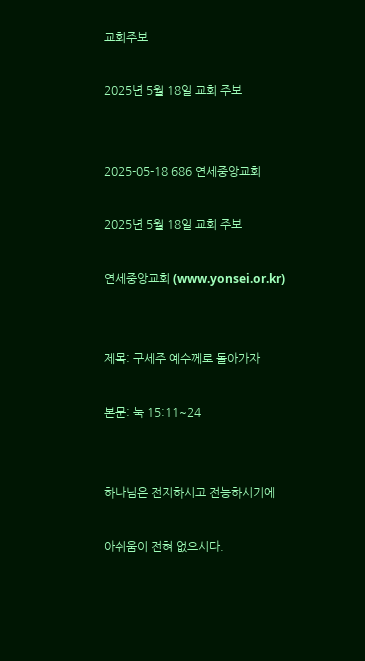교회주보

2025년 5월 18일 교회 주보


2025-05-18 686 연세중앙교회

2025년 5월 18일 교회 주보

연세중앙교회 (www.yonsei.or.kr)


제목: 구세주 예수께로 돌아가자

본문: 눅 15:11~24


하나님은 전지하시고 전능하시기에

아쉬움이 전혀 없으시다.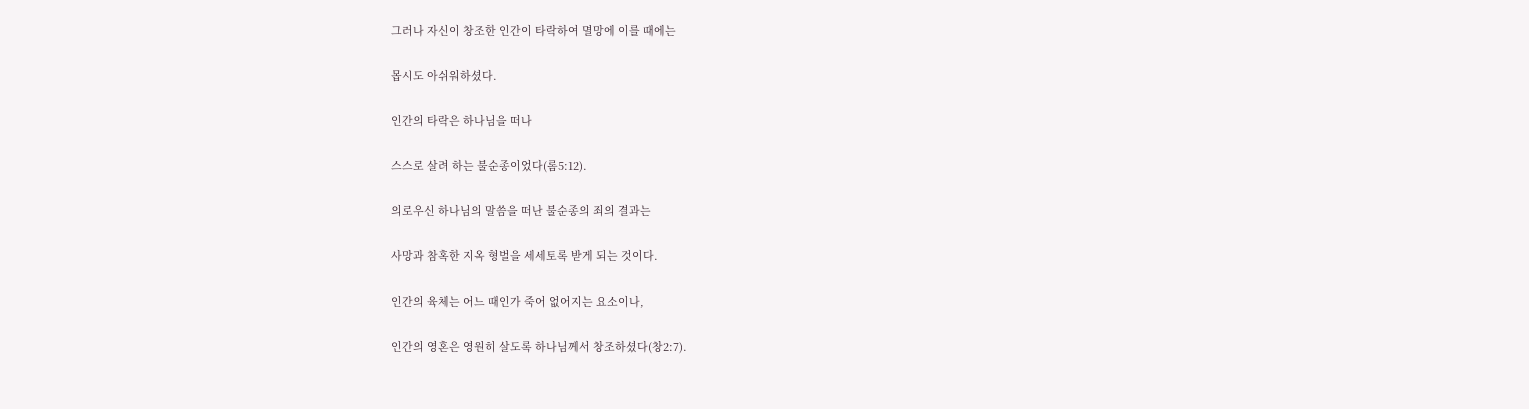그러나 자신이 창조한 인간이 타락하여 멸망에 이를 때에는

몹시도 아쉬워하셨다.

인간의 타락은 하나님을 떠나

스스로 살려 하는 불순종이었다(롬5:12).

의로우신 하나님의 말씀을 떠난 불순종의 죄의 결과는

사망과 참혹한 지옥 형벌을 세세토록 받게 되는 것이다.

인간의 육체는 어느 때인가 죽어 없어지는 요소이나,

인간의 영혼은 영원히 살도록 하나님께서 창조하셨다(창2:7).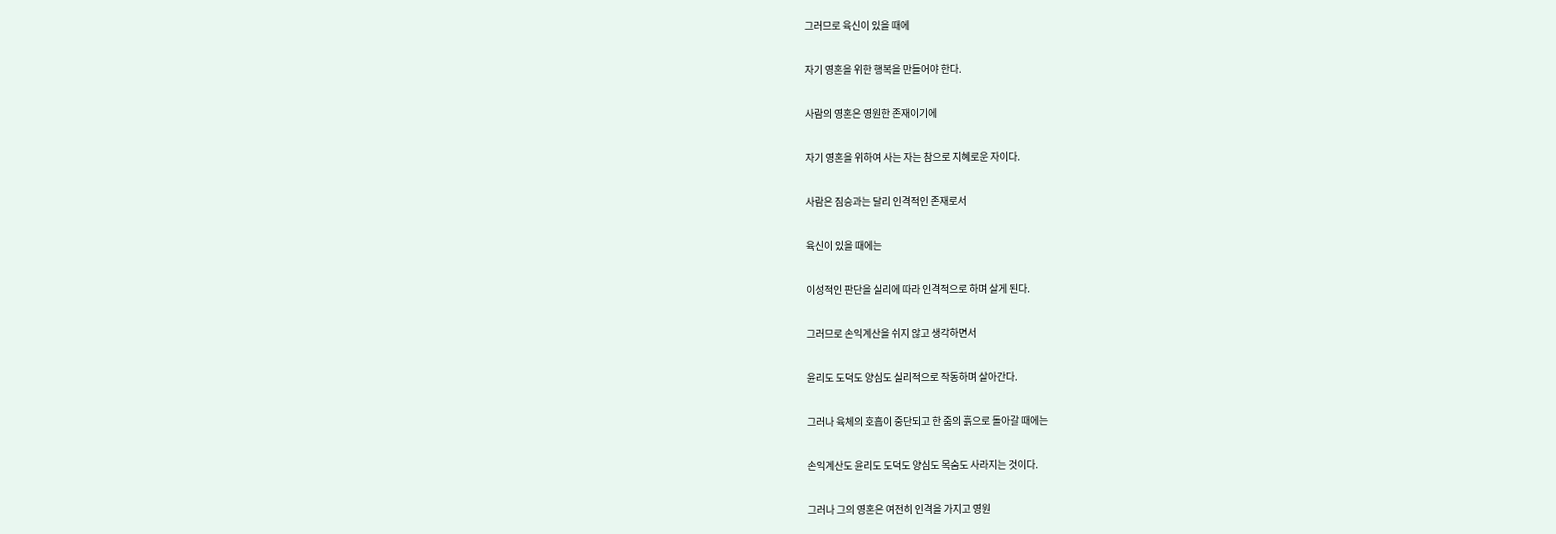그러므로 육신이 있을 때에

자기 영혼을 위한 행복을 만들어야 한다.

사람의 영혼은 영원한 존재이기에

자기 영혼을 위하여 사는 자는 참으로 지혜로운 자이다.

사람은 짐승과는 달리 인격적인 존재로서

육신이 있을 때에는

이성적인 판단을 실리에 따라 인격적으로 하며 살게 된다.

그러므로 손익계산을 쉬지 않고 생각하면서

윤리도 도덕도 양심도 실리적으로 작동하며 살아간다.

그러나 육체의 호흡이 중단되고 한 줌의 흙으로 돌아갈 때에는

손익계산도 윤리도 도덕도 양심도 목숨도 사라지는 것이다.

그러나 그의 영혼은 여전히 인격을 가지고 영원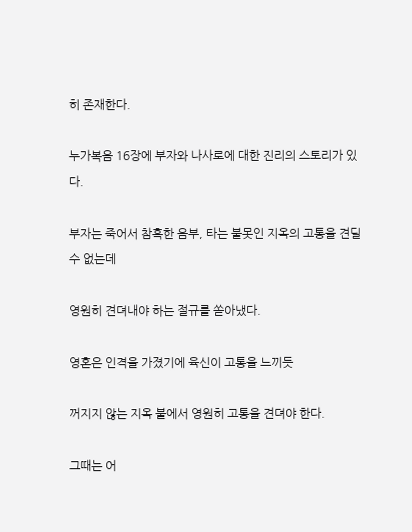히 존재한다.

누가복음 16장에 부자와 나사로에 대한 진리의 스토리가 있다.

부자는 죽어서 참혹한 음부, 타는 불못인 지옥의 고통을 견딜 수 없는데

영원히 견뎌내야 하는 절규를 쏟아냈다.

영혼은 인격을 가졌기에 육신이 고통을 느끼듯

꺼지지 않는 지옥 불에서 영원히 고통을 견뎌야 한다.

그때는 어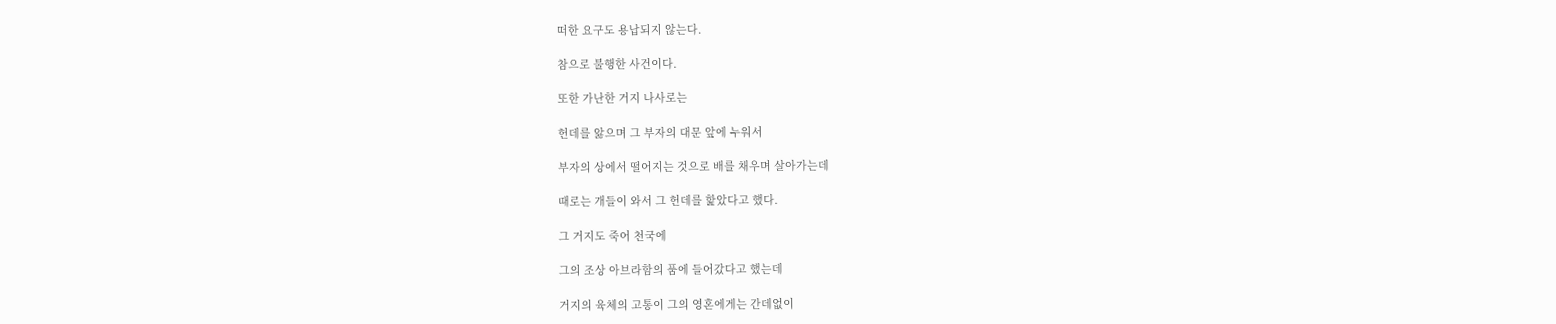떠한 요구도 용납되지 않는다.

참으로 불행한 사건이다.

또한 가난한 거지 나사로는

헌데를 앓으며 그 부자의 대문 앞에 누워서

부자의 상에서 떨어지는 것으로 배를 채우며 살아가는데

때로는 개들이 와서 그 헌데를 핥았다고 했다.

그 거지도 죽어 천국에

그의 조상 아브라함의 품에 들어갔다고 했는데

거지의 육체의 고통이 그의 영혼에게는 간데없이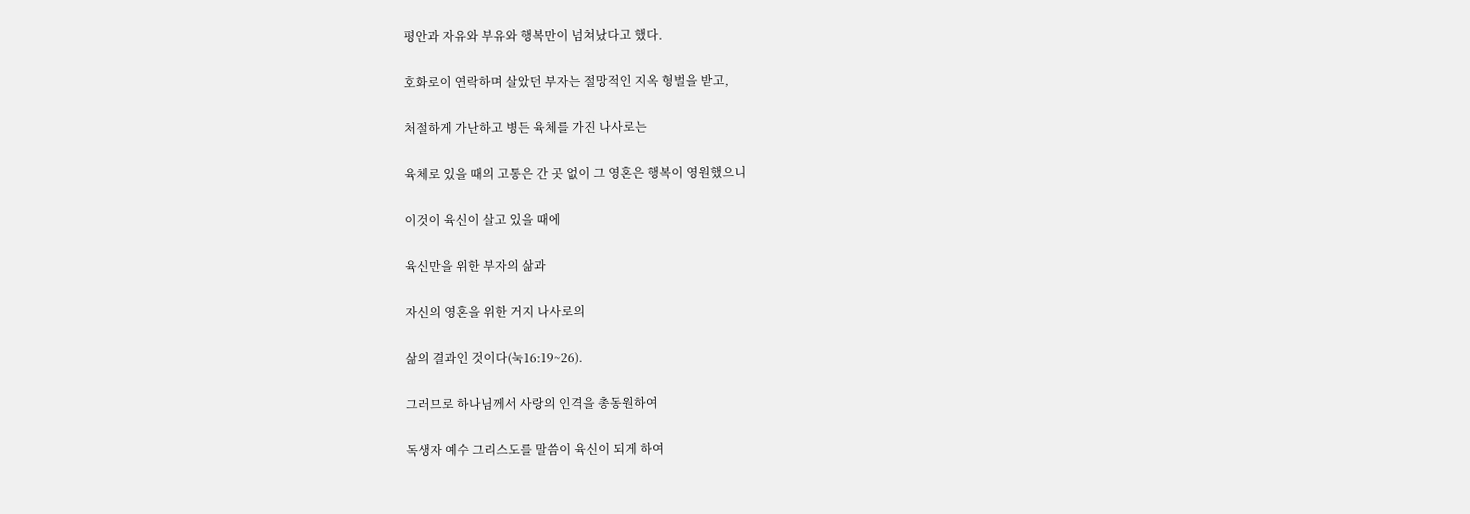평안과 자유와 부유와 행복만이 넘쳐났다고 했다.

호화로이 연락하며 살았던 부자는 절망적인 지옥 형벌을 받고,

처절하게 가난하고 병든 육체를 가진 나사로는

육체로 있을 때의 고통은 간 곳 없이 그 영혼은 행복이 영원했으니

이것이 육신이 살고 있을 때에

육신만을 위한 부자의 삶과

자신의 영혼을 위한 거지 나사로의

삶의 결과인 것이다(눅16:19~26).

그러므로 하나님께서 사랑의 인격을 총동원하여

독생자 예수 그리스도를 말씀이 육신이 되게 하여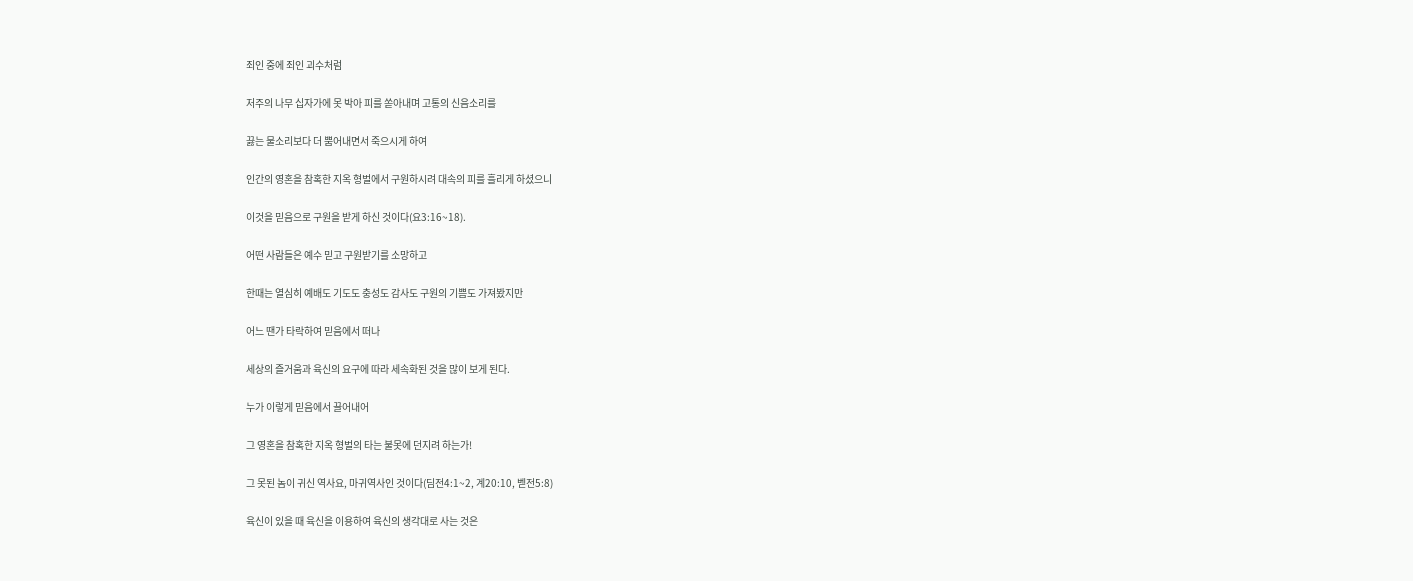죄인 중에 죄인 괴수처럼

저주의 나무 십자가에 못 박아 피를 쏟아내며 고통의 신음소리를

끓는 물소리보다 더 뿜어내면서 죽으시게 하여

인간의 영혼을 참혹한 지옥 형벌에서 구원하시려 대속의 피를 흘리게 하셨으니

이것을 믿음으로 구원을 받게 하신 것이다(요3:16~18).

어떤 사람들은 예수 믿고 구원받기를 소망하고

한때는 열심히 예배도 기도도 충성도 감사도 구원의 기쁨도 가져봤지만

어느 땐가 타락하여 믿음에서 떠나

세상의 즐거움과 육신의 요구에 따라 세속화된 것을 많이 보게 된다.

누가 이렇게 믿음에서 끌어내어

그 영혼을 참혹한 지옥 형벌의 타는 불못에 던지려 하는가!

그 못된 놈이 귀신 역사요, 마귀역사인 것이다(딤전4:1~2, 계20:10, 벧전5:8)

육신이 있을 때 육신을 이용하여 육신의 생각대로 사는 것은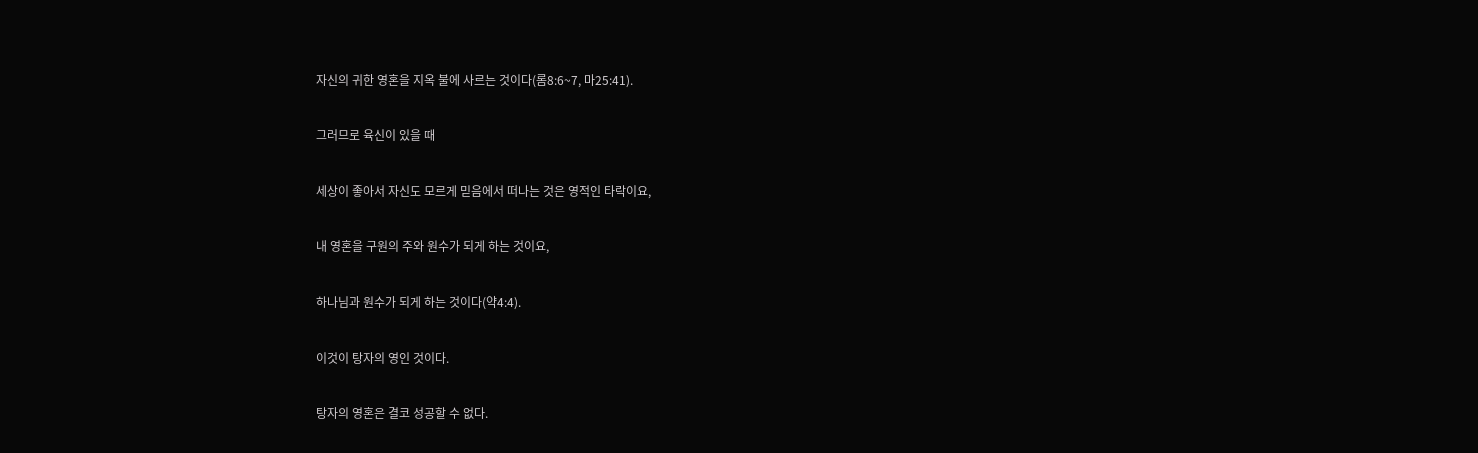자신의 귀한 영혼을 지옥 불에 사르는 것이다(롬8:6~7, 마25:41).

그러므로 육신이 있을 때

세상이 좋아서 자신도 모르게 믿음에서 떠나는 것은 영적인 타락이요,

내 영혼을 구원의 주와 원수가 되게 하는 것이요,

하나님과 원수가 되게 하는 것이다(약4:4).

이것이 탕자의 영인 것이다.

탕자의 영혼은 결코 성공할 수 없다.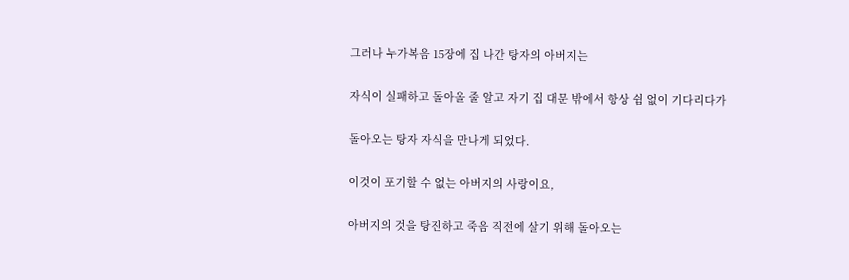그러나 누가복음 15장에 집 나간 탕자의 아버지는

자식이 실패하고 돌아올 줄 알고 자기 집 대문 밖에서 항상 쉼 없이 기다리다가

돌아오는 탕자 자식을 만나게 되었다.

이것이 포기할 수 없는 아버지의 사랑이요,

아버지의 것을 탕진하고 죽음 직전에 살기 위해 돌아오는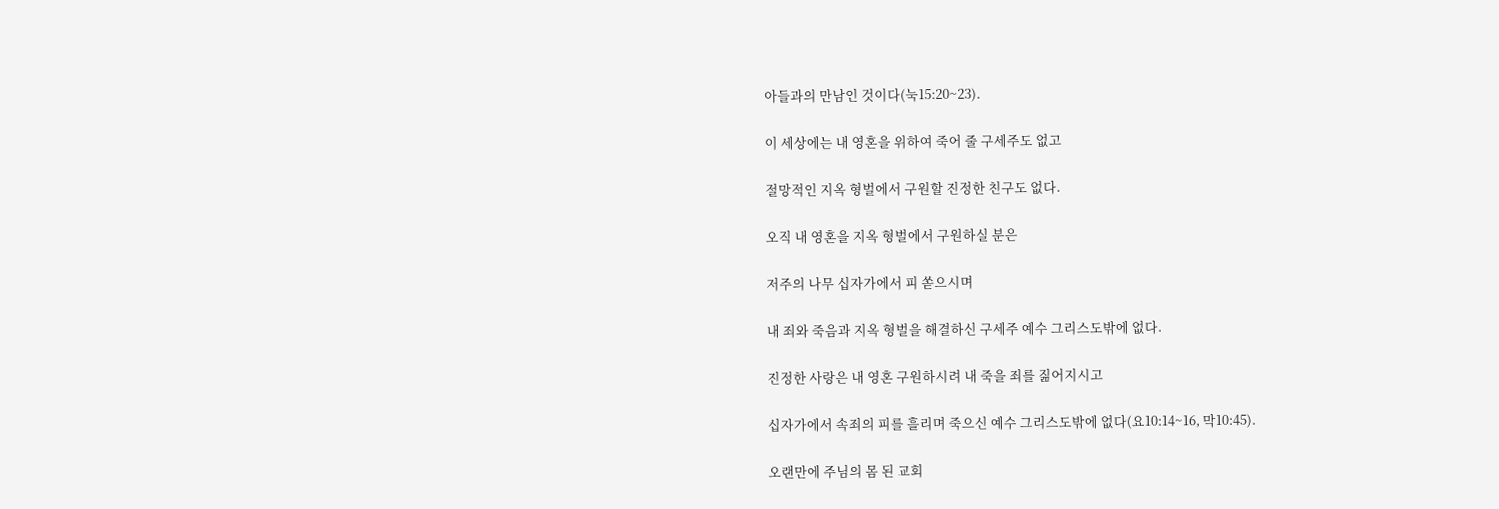아들과의 만남인 것이다(눅15:20~23).

이 세상에는 내 영혼을 위하여 죽어 줄 구세주도 없고

절망적인 지옥 형벌에서 구원할 진정한 친구도 없다.

오직 내 영혼을 지옥 형벌에서 구원하실 분은

저주의 나무 십자가에서 피 쏟으시며

내 죄와 죽음과 지옥 형벌을 해결하신 구세주 예수 그리스도밖에 없다.

진정한 사랑은 내 영혼 구원하시려 내 죽을 죄를 짊어지시고

십자가에서 속죄의 피를 흘리며 죽으신 예수 그리스도밖에 없다(요10:14~16, 막10:45).

오랜만에 주님의 몸 된 교회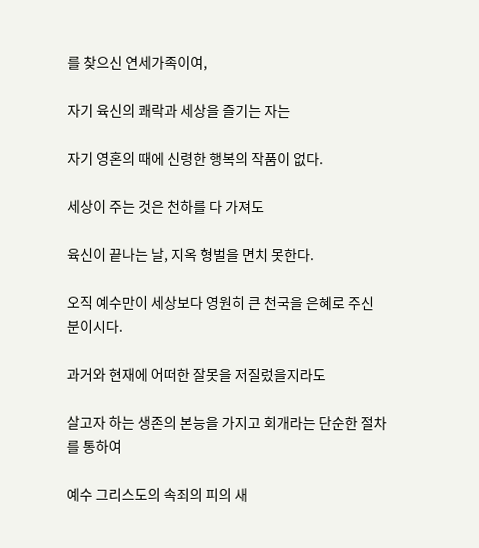를 찾으신 연세가족이여,

자기 육신의 쾌락과 세상을 즐기는 자는

자기 영혼의 때에 신령한 행복의 작품이 없다.

세상이 주는 것은 천하를 다 가져도

육신이 끝나는 날, 지옥 형벌을 면치 못한다.

오직 예수만이 세상보다 영원히 큰 천국을 은혜로 주신 분이시다.

과거와 현재에 어떠한 잘못을 저질렀을지라도

살고자 하는 생존의 본능을 가지고 회개라는 단순한 절차를 통하여

예수 그리스도의 속죄의 피의 새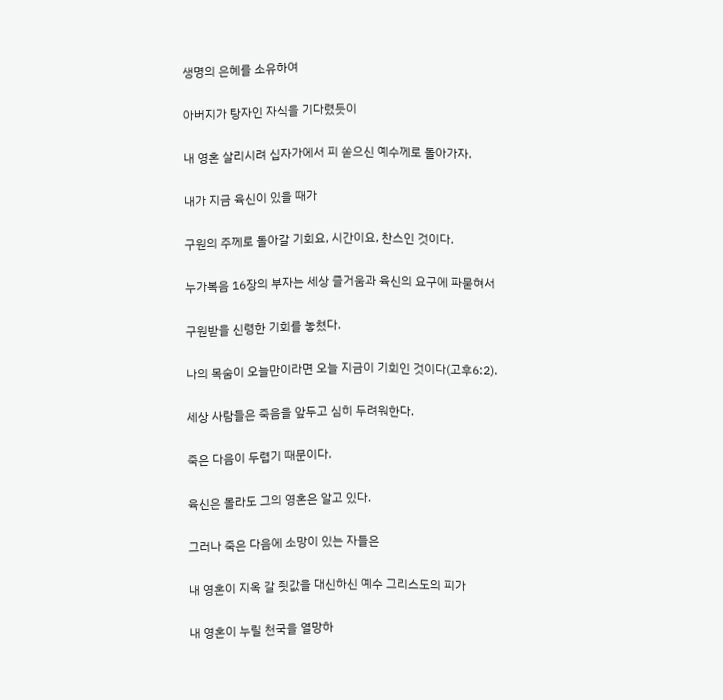생명의 은혜를 소유하여

아버지가 탕자인 자식을 기다렸듯이

내 영혼 살리시려 십자가에서 피 쏟으신 예수께로 돌아가자.

내가 지금 육신이 있을 때가

구원의 주께로 돌아갈 기회요, 시간이요, 찬스인 것이다.

누가복음 16장의 부자는 세상 즐거움과 육신의 요구에 파묻혀서

구원받을 신령한 기회를 놓쳤다.

나의 목숨이 오늘만이라면 오늘 지금이 기회인 것이다(고후6:2).

세상 사람들은 죽음을 앞두고 심히 두려워한다.

죽은 다음이 두렵기 때문이다.

육신은 몰라도 그의 영혼은 알고 있다.

그러나 죽은 다음에 소망이 있는 자들은

내 영혼이 지옥 갈 죗값을 대신하신 예수 그리스도의 피가

내 영혼이 누릴 천국을 열망하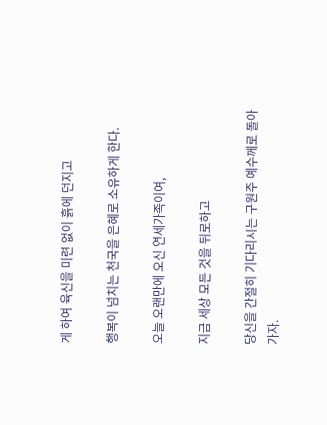게 하여 육신을 미련 없이 흙에 던지고

행복이 넘치는 천국을 은혜로 소유하게 한다.

오늘 오랜만에 오신 연세가족이여,

지금 세상 모든 것을 뒤로하고

당신을 간절히 기다리시는 구원주 예수께로 돌아가자.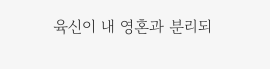육신이 내 영혼과 분리되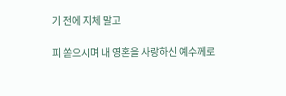기 전에 지체 말고

피 쏟으시며 내 영혼을 사랑하신 예수께로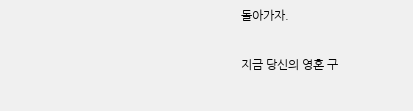돌아가자.

지금 당신의 영혼 구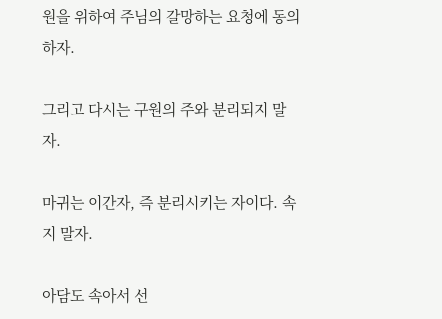원을 위하여 주님의 갈망하는 요청에 동의하자.

그리고 다시는 구원의 주와 분리되지 말자.

마귀는 이간자, 즉 분리시키는 자이다. 속지 말자.

아담도 속아서 선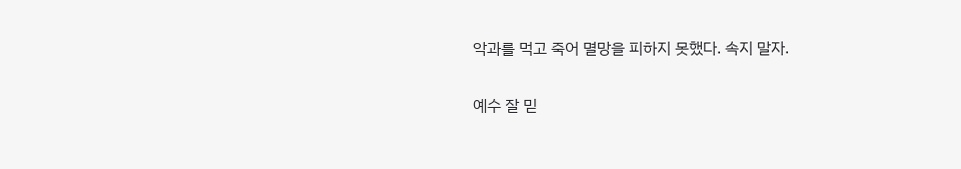악과를 먹고 죽어 멸망을 피하지 못했다. 속지 말자.

예수 잘 믿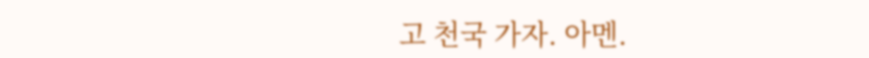고 천국 가자. 아멘.